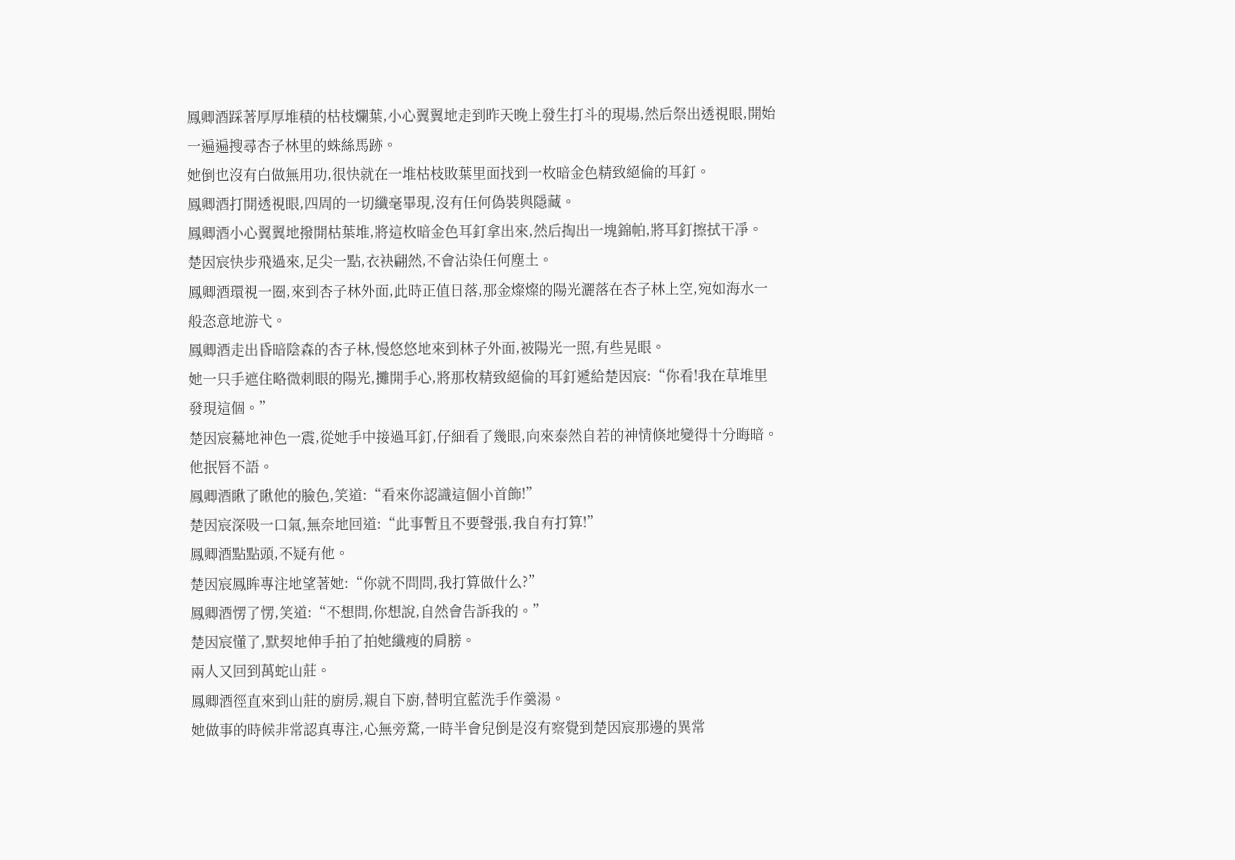鳳卿酒踩著厚厚堆積的枯枝爛葉,小心翼翼地走到昨天晚上發生打斗的現場,然后祭出透視眼,開始一遍遍搜尋杏子林里的蛛絲馬跡。
她倒也沒有白做無用功,很快就在一堆枯枝敗葉里面找到一枚暗金色精致絕倫的耳釘。
鳳卿酒打開透視眼,四周的一切纖毫畢現,沒有任何偽裝與隱藏。
鳳卿酒小心翼翼地撥開枯葉堆,將這枚暗金色耳釘拿出來,然后掏出一塊錦帕,將耳釘擦拭干凈。
楚因宸快步飛過來,足尖一點,衣袂翩然,不會沾染任何塵土。
鳳卿酒環視一圈,來到杏子林外面,此時正值日落,那金燦燦的陽光灑落在杏子林上空,宛如海水一般恣意地游弋。
鳳卿酒走出昏暗陰森的杏子林,慢悠悠地來到林子外面,被陽光一照,有些晃眼。
她一只手遮住略微刺眼的陽光,攤開手心,將那枚精致絕倫的耳釘遞給楚因宸:“你看!我在草堆里發現這個。”
楚因宸驀地神色一震,從她手中接過耳釘,仔細看了幾眼,向來泰然自若的神情倏地變得十分晦暗。
他抿唇不語。
鳳卿酒瞅了瞅他的臉色,笑道:“看來你認識這個小首飾!”
楚因宸深吸一口氣,無奈地回道:“此事暫且不要聲張,我自有打算!”
鳳卿酒點點頭,不疑有他。
楚因宸鳳眸專注地望著她:“你就不問問,我打算做什么?”
鳳卿酒愣了愣,笑道:“不想問,你想說,自然會告訴我的。”
楚因宸懂了,默契地伸手拍了拍她纖瘦的肩膀。
兩人又回到萬蛇山莊。
鳳卿酒徑直來到山莊的廚房,親自下廚,替明宜藍洗手作羹湯。
她做事的時候非常認真專注,心無旁騖,一時半會兒倒是沒有察覺到楚因宸那邊的異常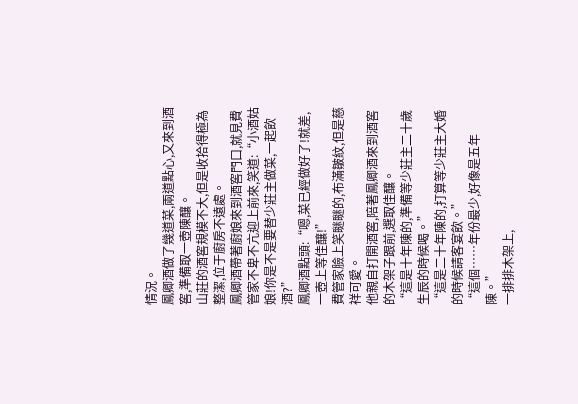情況。
鳳卿酒做了幾道菜,兩道點心,又來到酒窖,準備取一壺陳釀。
山莊的酒窖規模不大,但是收拾得極為整潔,位于廚房不遠處。
鳳卿酒帶著廚娘來到酒窖門口,就見費管家不卑不亢迎上前來,笑道:“小酒姑娘!你是不是要替少莊主做菜,一起飲酒?”
鳳卿酒點頭:“嗯,菜已經做好了!就差,一壺上等佳釀!”
費管家臉上笑瞇瞇的,布滿皺紋,但是慈祥可愛。
他親自打開酒窖,陪著鳳卿酒來到酒窖的木架子跟前,選取佳釀。
“這是十年陳的,準備等少莊主二十歲生辰的時候喝。”
“這是二十年陳的,打算等少莊主大婚的時候請客宴飲。”
“這個……年份最少,好像是五年陳。”
一排排木架上,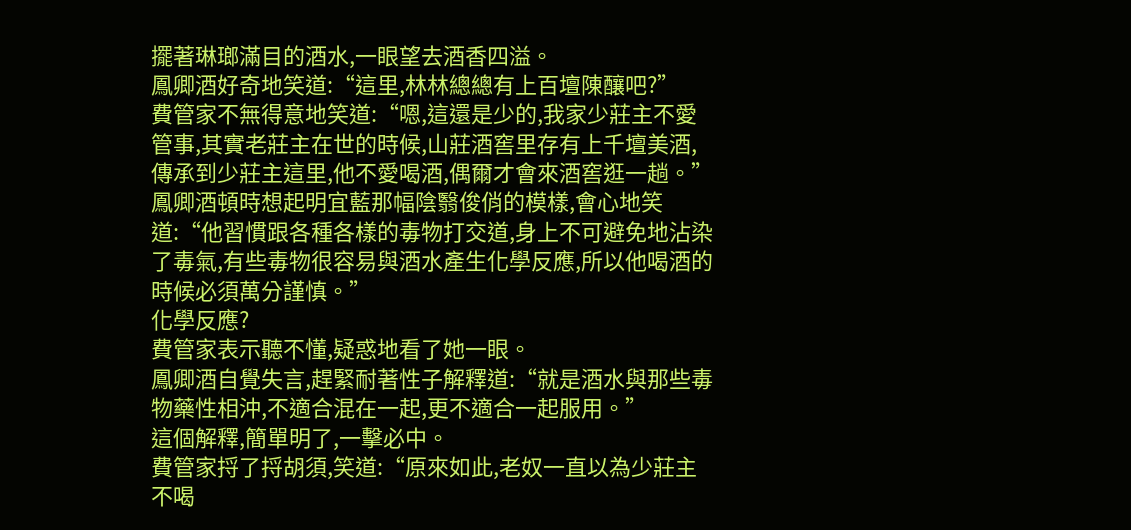擺著琳瑯滿目的酒水,一眼望去酒香四溢。
鳳卿酒好奇地笑道:“這里,林林總總有上百壇陳釀吧?”
費管家不無得意地笑道:“嗯,這還是少的,我家少莊主不愛管事,其實老莊主在世的時候,山莊酒窖里存有上千壇美酒,傳承到少莊主這里,他不愛喝酒,偶爾才會來酒窖逛一趟。”
鳳卿酒頓時想起明宜藍那幅陰翳俊俏的模樣,會心地笑道:“他習慣跟各種各樣的毒物打交道,身上不可避免地沾染了毒氣,有些毒物很容易與酒水產生化學反應,所以他喝酒的時候必須萬分謹慎。”
化學反應?
費管家表示聽不懂,疑惑地看了她一眼。
鳳卿酒自覺失言,趕緊耐著性子解釋道:“就是酒水與那些毒物藥性相沖,不適合混在一起,更不適合一起服用。”
這個解釋,簡單明了,一擊必中。
費管家捋了捋胡須,笑道:“原來如此,老奴一直以為少莊主不喝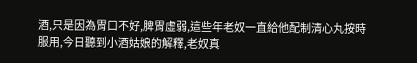酒,只是因為胃口不好,脾胃虛弱,這些年老奴一直給他配制清心丸按時服用,今日聽到小酒姑娘的解釋,老奴真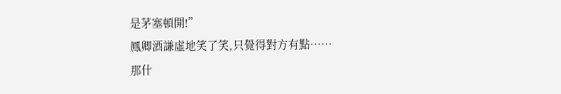是茅塞頓開!”
鳳卿酒謙虛地笑了笑,只覺得對方有點……
那什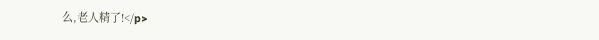么,老人精了!</p>